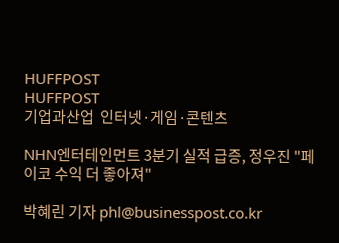HUFFPOST
HUFFPOST
기업과산업  인터넷·게임·콘텐츠

NHN엔터테인먼트 3분기 실적 급증, 정우진 "페이코 수익 더 좋아져"

박혜린 기자 phl@businesspost.co.kr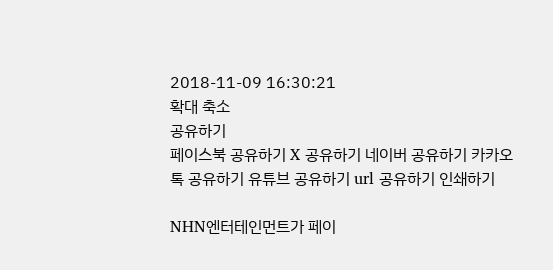2018-11-09 16:30:21
확대 축소
공유하기
페이스북 공유하기 X 공유하기 네이버 공유하기 카카오톡 공유하기 유튜브 공유하기 url 공유하기 인쇄하기

NHN엔터테인먼트가 페이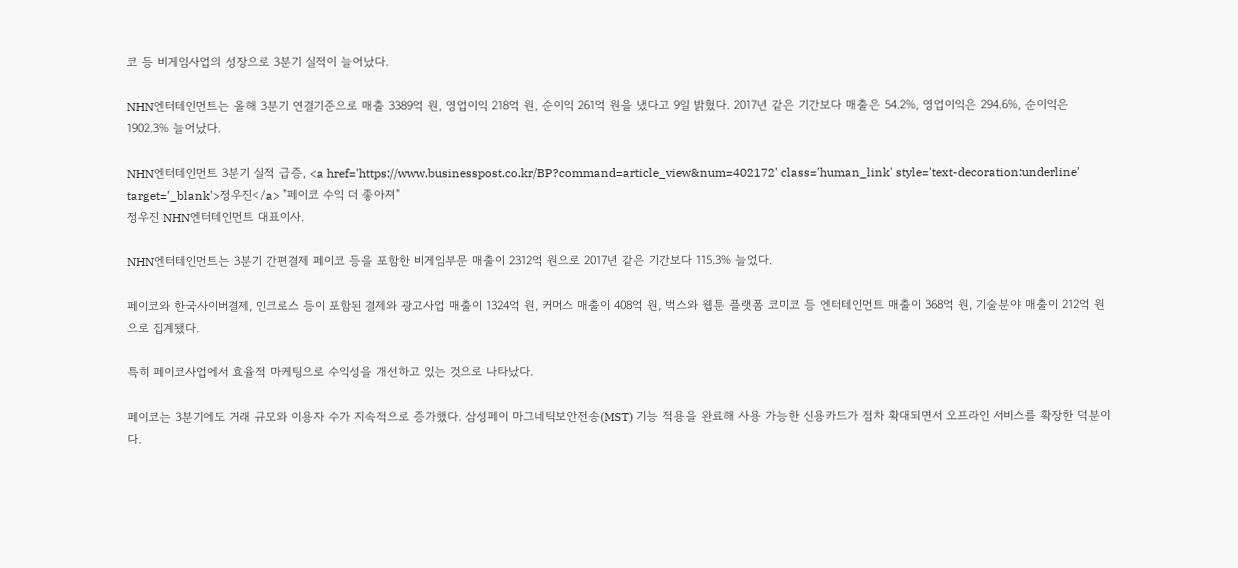코 등 비게임사업의 성장으로 3분기 실적이 늘어났다.

NHN엔터테인먼트는 올해 3분기 연결기준으로 매출 3389억 원, 영업이익 218억 원, 순이익 261억 원을 냈다고 9일 밝혔다. 2017년 같은 기간보다 매출은 54.2%, 영업이익은 294.6%, 순이익은 1902.3% 늘어났다.

NHN엔터테인먼트 3분기 실적 급증, <a href='https://www.businesspost.co.kr/BP?command=article_view&num=402172' class='human_link' style='text-decoration:underline' target='_blank'>정우진</a> "페이코 수익 더 좋아져"
정우진 NHN엔터테인먼트 대표이사.

NHN엔터테인먼트는 3분기 간편결제 페이코 등을 포함한 비게임부문 매출이 2312억 원으로 2017년 같은 기간보다 115.3% 늘었다.

페이코와 한국사이버결제, 인크로스 등이 포함된 결제와 광고사업 매출이 1324억 원, 커머스 매출이 408억 원, 벅스와 웹툰 플랫폼 코미코 등 엔터테인먼트 매출이 368억 원, 기술분야 매출이 212억 원으로 집계됐다.

특히 페이코사업에서 효율적 마케팅으로 수익성을 개선하고 있는 것으로 나타났다.

페이코는 3분기에도 거래 규모와 이용자 수가 지속적으로 증가했다. 삼성페이 마그네틱보안전송(MST) 기능 적용을 완료해 사용 가능한 신용카드가 점차 확대되면서 오프라인 서비스를 확장한 덕분이다.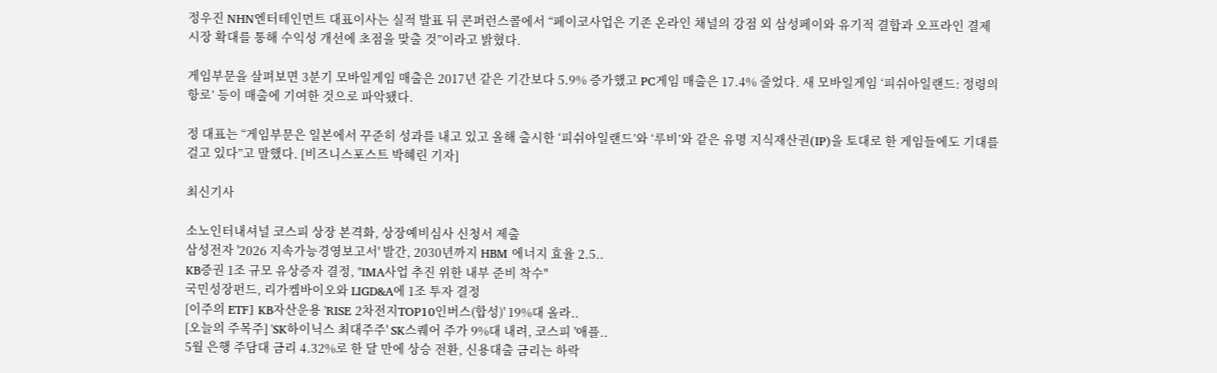정우진 NHN엔터테인먼트 대표이사는 실적 발표 뒤 콘퍼런스콜에서 “페이코사업은 기존 온라인 채널의 강점 외 삼성페이와 유기적 결합과 오프라인 결제시장 확대를 통해 수익성 개선에 초점을 맞출 것”이라고 밝혔다.

게임부문을 살펴보면 3분기 모바일게임 매출은 2017년 같은 기간보다 5.9% 증가했고 PC게임 매출은 17.4% 줄었다. 새 모바일게임 ‘피쉬아일랜드: 정령의 항로’ 등이 매출에 기여한 것으로 파악됐다.

정 대표는 “게임부문은 일본에서 꾸준히 성과를 내고 있고 올해 출시한 ‘피쉬아일랜드’와 ‘루비’와 같은 유명 지식재산권(IP)을 토대로 한 게임들에도 기대를 걸고 있다”고 말했다. [비즈니스포스트 박혜린 기자]

최신기사

소노인터내셔널 코스피 상장 본격화, 상장예비심사 신청서 제출
삼성전자 '2026 지속가능경영보고서' 발간, 2030년까지 HBM 에너지 효율 2.5..
KB증권 1조 규모 유상증자 결정, "IMA사업 추진 위한 내부 준비 착수"
국민성장펀드, 리가켐바이오와 LIGD&A에 1조 투자 결정
[이주의 ETF] KB자산운용 'RISE 2차전지TOP10인버스(합성)' 19%대 올라..
[오늘의 주목주] 'SK하이닉스 최대주주' SK스퀘어 주가 9%대 내려, 코스피 '애플..
5월 은행 주담대 금리 4.32%로 한 달 만에 상승 전환, 신용대출 금리는 하락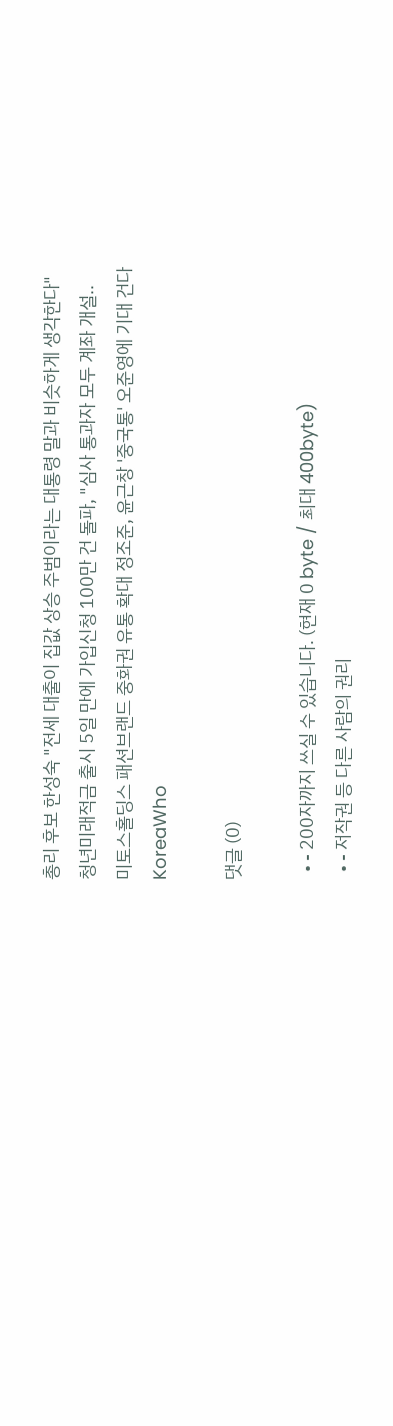총리 후보 한성숙 "전세 대출이 집값 상승 주범이라는 대통령 말과 비슷하게 생각한다"
청년미래적금 출시 5일 만에 가입신청 100만 건 돌파, "심사 통과자 모두 계좌 개설..
미토스홀딩스 패션브랜드 중화권 유통 확대 정조준, 윤근창 '중국통' 오준영에 기대 건다
KoreaWho

댓글 (0)

  • - 200자까지 쓰실 수 있습니다. (현재 0 byte / 최대 400byte)
  • - 저작권 등 다른 사람의 권리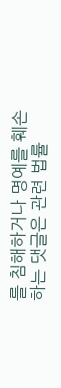를 침해하거나 명예를 훼손하는 댓글은 관련 법률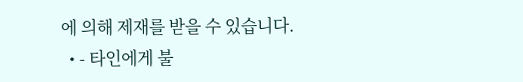에 의해 제재를 받을 수 있습니다.
  • - 타인에게 불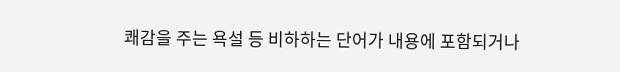쾌감을 주는 욕설 등 비하하는 단어가 내용에 포함되거나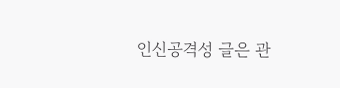인신공격성 글은 관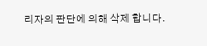리자의 판단에 의해 삭제 합니다.